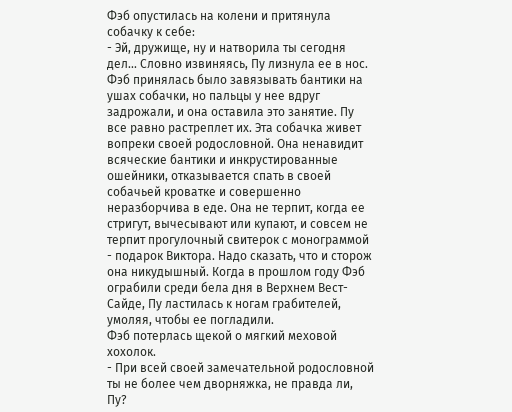Фэб опустилась на колени и притянула собачку к себе:
- Эй, дружище, ну и натворила ты сегодня дел... Словно извиняясь, Пу лизнула ее в нос. Фэб принялась было завязывать бантики на ушах собачки, но пальцы у нее вдруг задрожали, и она оставила это занятие. Пу все равно растреплет их. Эта собачка живет вопреки своей родословной. Она ненавидит всяческие бантики и инкрустированные ошейники, отказывается спать в своей собачьей кроватке и совершенно неразборчива в еде. Она не терпит, когда ее стригут, вычесывают или купают, и совсем не терпит прогулочный свитерок с монограммой - подарок Виктора. Надо сказать, что и сторож она никудышный. Когда в прошлом году Фэб ограбили среди бела дня в Верхнем Вест-Сайде, Пу ластилась к ногам грабителей, умоляя, чтобы ее погладили.
Фэб потерлась щекой о мягкий меховой хохолок.
- При всей своей замечательной родословной ты не более чем дворняжка, не правда ли, Пу?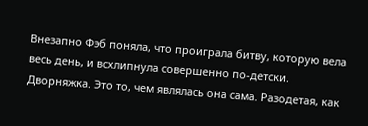Внезапно Фэб поняла, что проиграла битву, которую вела весь день, и всхлипнула совершенно по-детски. Дворняжка. Это то, чем являлась она сама. Разодетая, как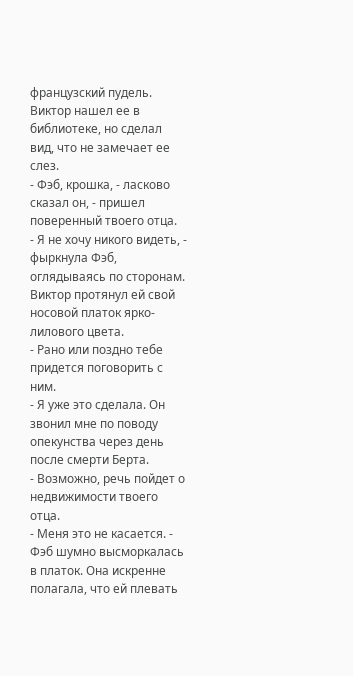французский пудель.
Виктор нашел ее в библиотеке, но сделал вид, что не замечает ее слез.
- Фэб, крошка, - ласково сказал он, - пришел поверенный твоего отца.
- Я не хочу никого видеть, - фыркнула Фэб, оглядываясь по сторонам.
Виктор протянул ей свой носовой платок ярко-лилового цвета.
- Рано или поздно тебе придется поговорить с ним.
- Я уже это сделала. Он звонил мне по поводу опекунства через день после смерти Берта.
- Возможно, речь пойдет о недвижимости твоего отца.
- Меня это не касается. - Фэб шумно высморкалась в платок. Она искренне полагала, что ей плевать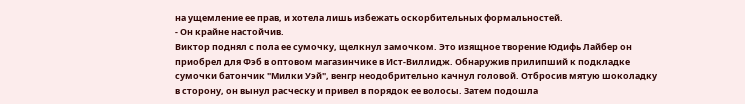на ущемление ее прав, и хотела лишь избежать оскорбительных формальностей.
- Он крайне настойчив.
Виктор поднял с пола ее сумочку, щелкнул замочком. Это изящное творение Юдифь Лайбер он приобрел для Фэб в оптовом магазинчике в Ист-Виллидж. Обнаружив прилипший к подкладке сумочки батончик "Милки Уэй", венгр неодобрительно качнул головой. Отбросив мятую шоколадку в сторону, он вынул расческу и привел в порядок ее волосы. Затем подошла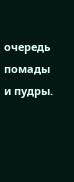очередь помады и пудры.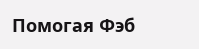Помогая Фэб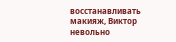восстанавливать макияж, Виктор невольно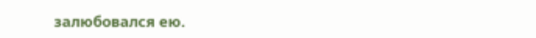залюбовался ею.